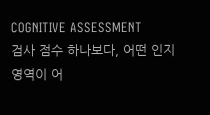COGNITIVE ASSESSMENT
검사 점수 하나보다, 어떤 인지영역이 어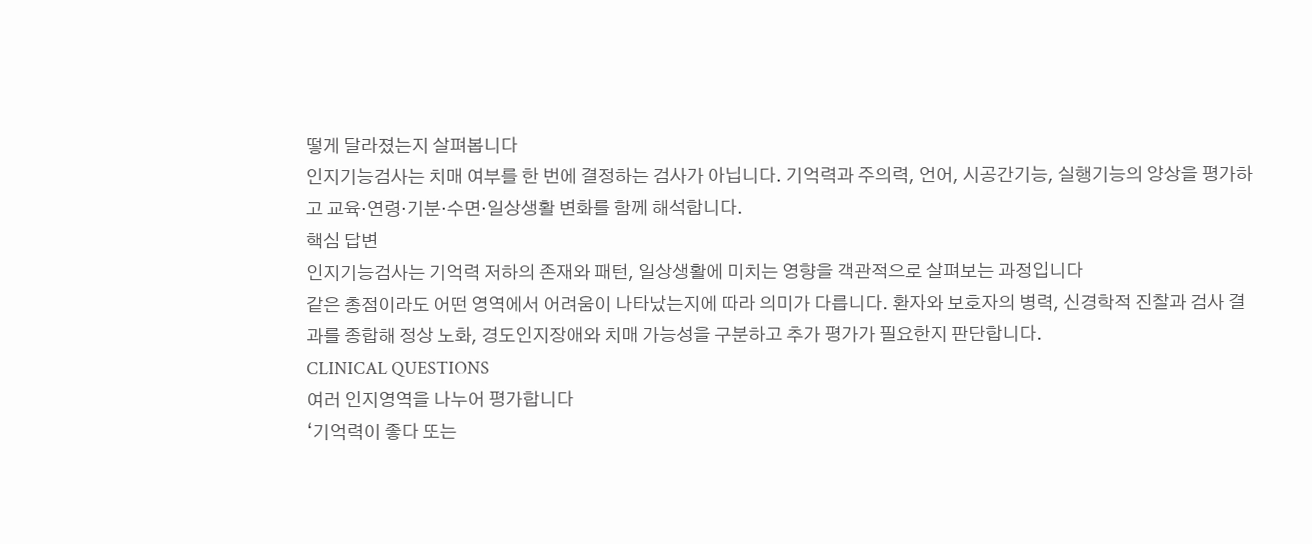떻게 달라졌는지 살펴봅니다
인지기능검사는 치매 여부를 한 번에 결정하는 검사가 아닙니다. 기억력과 주의력, 언어, 시공간기능, 실행기능의 양상을 평가하고 교육·연령·기분·수면·일상생활 변화를 함께 해석합니다.
핵심 답변
인지기능검사는 기억력 저하의 존재와 패턴, 일상생활에 미치는 영향을 객관적으로 살펴보는 과정입니다
같은 총점이라도 어떤 영역에서 어려움이 나타났는지에 따라 의미가 다릅니다. 환자와 보호자의 병력, 신경학적 진찰과 검사 결과를 종합해 정상 노화, 경도인지장애와 치매 가능성을 구분하고 추가 평가가 필요한지 판단합니다.
CLINICAL QUESTIONS
여러 인지영역을 나누어 평가합니다
‘기억력이 좋다 또는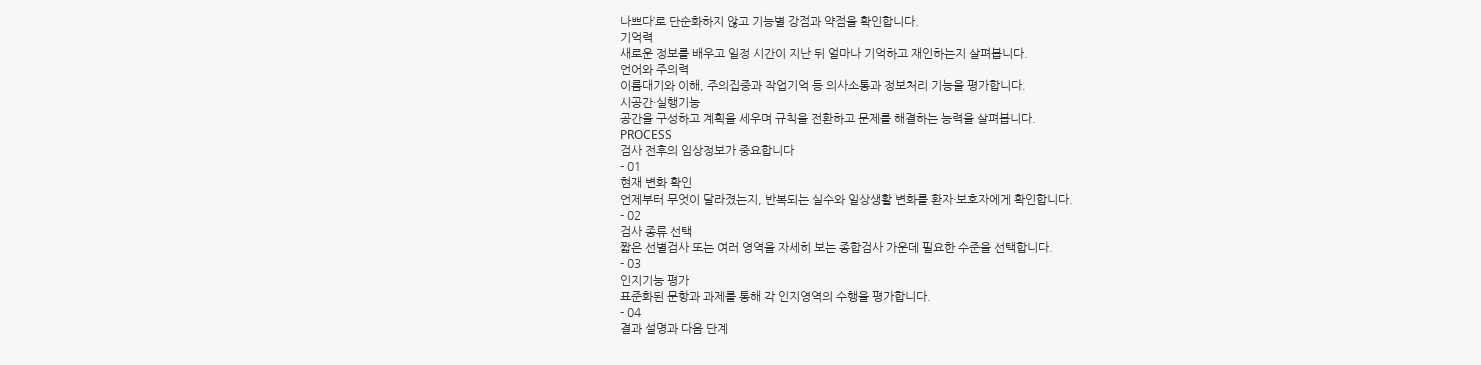나쁘다’로 단순화하지 않고 기능별 강점과 약점을 확인합니다.
기억력
새로운 정보를 배우고 일정 시간이 지난 뒤 얼마나 기억하고 재인하는지 살펴봅니다.
언어와 주의력
이름대기와 이해, 주의집중과 작업기억 등 의사소통과 정보처리 기능을 평가합니다.
시공간·실행기능
공간을 구성하고 계획을 세우며 규칙을 전환하고 문제를 해결하는 능력을 살펴봅니다.
PROCESS
검사 전후의 임상정보가 중요합니다
- 01
현재 변화 확인
언제부터 무엇이 달라졌는지, 반복되는 실수와 일상생활 변화를 환자·보호자에게 확인합니다.
- 02
검사 종류 선택
짧은 선별검사 또는 여러 영역을 자세히 보는 종합검사 가운데 필요한 수준을 선택합니다.
- 03
인지기능 평가
표준화된 문항과 과제를 통해 각 인지영역의 수행을 평가합니다.
- 04
결과 설명과 다음 단계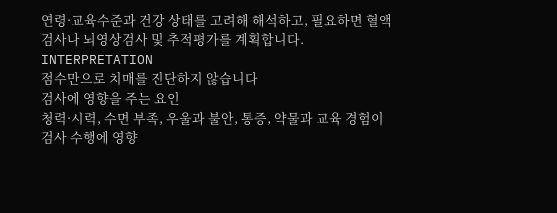연령·교육수준과 건강 상태를 고려해 해석하고, 필요하면 혈액검사나 뇌영상검사 및 추적평가를 계획합니다.
INTERPRETATION
점수만으로 치매를 진단하지 않습니다
검사에 영향을 주는 요인
청력·시력, 수면 부족, 우울과 불안, 통증, 약물과 교육 경험이 검사 수행에 영향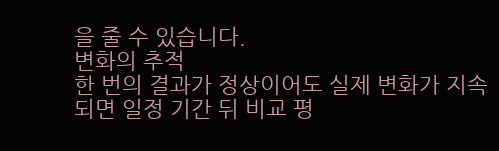을 줄 수 있습니다.
변화의 추적
한 번의 결과가 정상이어도 실제 변화가 지속되면 일정 기간 뒤 비교 평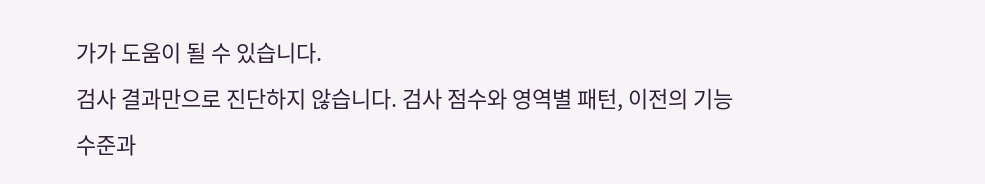가가 도움이 될 수 있습니다.
검사 결과만으로 진단하지 않습니다. 검사 점수와 영역별 패턴, 이전의 기능 수준과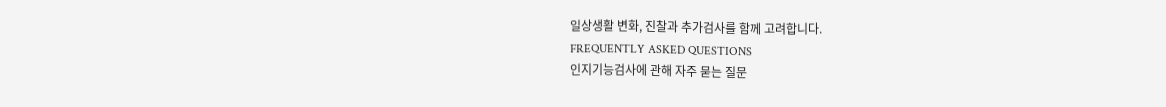일상생활 변화, 진찰과 추가검사를 함께 고려합니다.
FREQUENTLY ASKED QUESTIONS
인지기능검사에 관해 자주 묻는 질문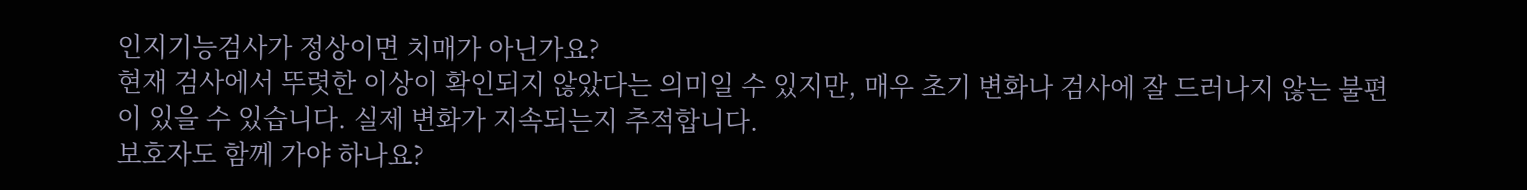인지기능검사가 정상이면 치매가 아닌가요?
현재 검사에서 뚜렷한 이상이 확인되지 않았다는 의미일 수 있지만, 매우 초기 변화나 검사에 잘 드러나지 않는 불편이 있을 수 있습니다. 실제 변화가 지속되는지 추적합니다.
보호자도 함께 가야 하나요?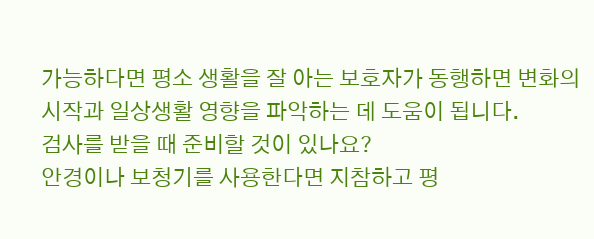가능하다면 평소 생활을 잘 아는 보호자가 동행하면 변화의 시작과 일상생활 영향을 파악하는 데 도움이 됩니다.
검사를 받을 때 준비할 것이 있나요?
안경이나 보청기를 사용한다면 지참하고 평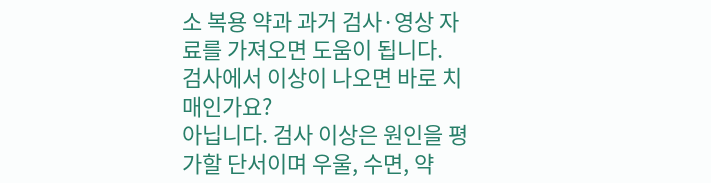소 복용 약과 과거 검사·영상 자료를 가져오면 도움이 됩니다.
검사에서 이상이 나오면 바로 치매인가요?
아닙니다. 검사 이상은 원인을 평가할 단서이며 우울, 수면, 약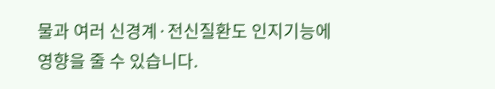물과 여러 신경계·전신질환도 인지기능에 영향을 줄 수 있습니다.